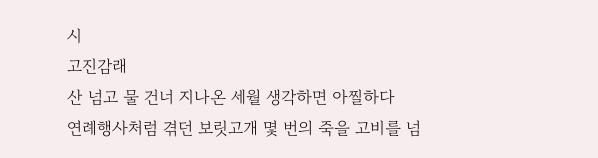시
고진감래
산 넘고 물 건너 지나온 세월 생각하면 아찔하다
연례행사처럼 겪던 보릿고개 몇 번의 죽을 고비를 넘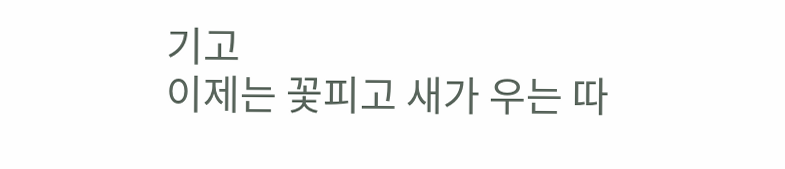기고
이제는 꽃피고 새가 우는 따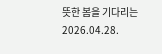뜻한 봄을 기다리는
2026.04.28.